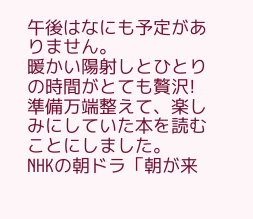午後はなにも予定がありません。
暖かい陽射しとひとりの時間がとても贅沢!
準備万端整えて、楽しみにしていた本を読むことにしました。
NHKの朝ドラ「朝が来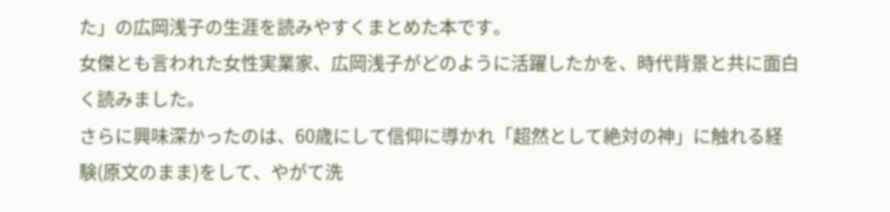た」の広岡浅子の生涯を読みやすくまとめた本です。
女傑とも言われた女性実業家、広岡浅子がどのように活躍したかを、時代背景と共に面白く読みました。
さらに興味深かったのは、60歳にして信仰に導かれ「超然として絶対の神」に触れる経験(原文のまま)をして、やがて洗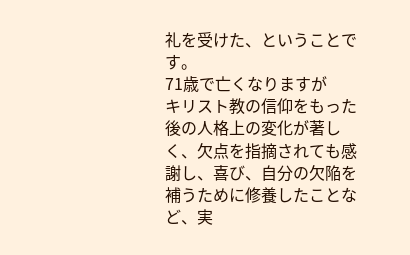礼を受けた、ということです。
71歳で亡くなりますが
キリスト教の信仰をもった後の人格上の変化が著しく、欠点を指摘されても感謝し、喜び、自分の欠陥を補うために修養したことなど、実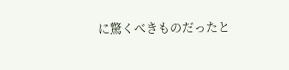に驚くべきものだったと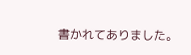書かれてありました。